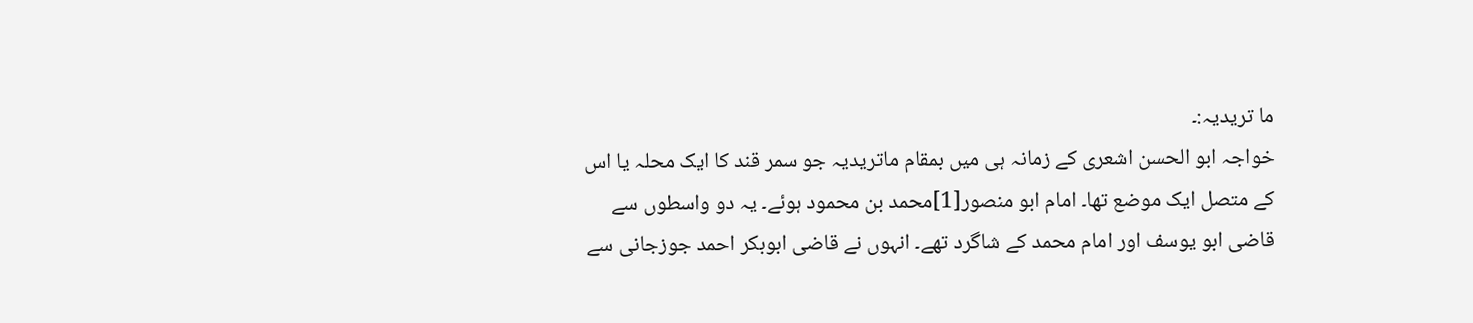ما تریدیہ:۔
خواجہ ابو الحسن اشعری کے زمانہ ہی میں بمقام ماتریدیہ جو سمر قند کا ایک محلہ یا اس کے متصل ایک موضع تھا۔ امام ابو منصور[1]محمد بن محمود ہوئے۔ یہ دو واسطوں سے قاضی ابو یوسف اور امام محمد کے شاگرد تھے۔ انہوں نے قاضی ابوبکر احمد جوزجانی سے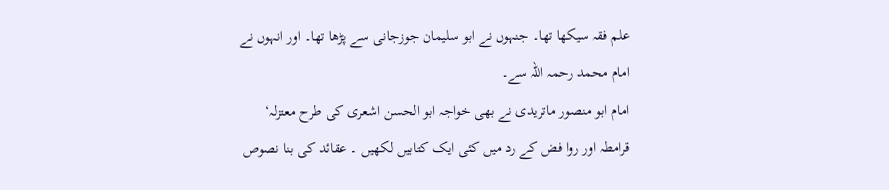علم فقہ سیکھا تھا۔ جنہوں نے ابو سلیمان جوزجانی سے پڑھا تھا۔ اور انہوں نے امام محمد رحمہ اللہ سے۔
امام ابو منصور ماتریدی نے بھی خواجہ ابو الحسن اشعری کی طرح معتزلہ‘ قرامطہ اور روا فض کے رد میں کئی ایک کتابیں لکھیں ۔ عقائد کی بنا نصوص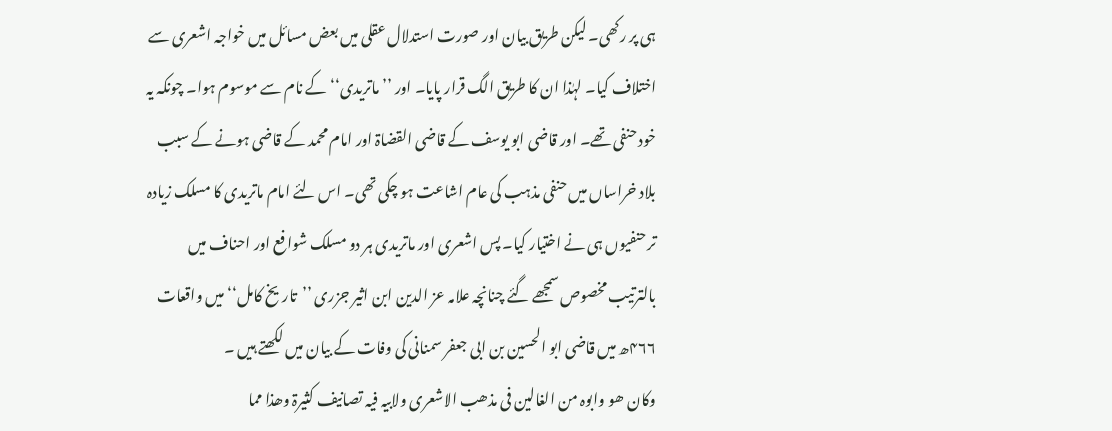ہی پر رکھی۔ لیکن طریق بیان اور صورت استدلال عقلی میں بعض مسائل میں خواجہ اشعری سے اختلاف کیا۔ لہٰذا ان کا طریق الگ قرار پایا۔ اور ’’ماتریدی‘‘ کے نام سے موسوم ہوا۔ چونکہ یہ خود حنفی تھے۔ اور قاضی ابو یوسف کے قاضی القضاۃ اور امام محمد کے قاضی ہونے کے سبب بلاد خراساں میں حنفی مذہب کی عام اشاعت ہو چکی تھی۔ اس لئے امام ماتریدی کا مسلک زیادہ تر حنفیوں ہی نے اختیار کیا۔ پس اشعری اور ماتریدی ہر دو مسلک شوافع اور احناف میں بالترتیب مخصوص سمجھے گئے چنانچہ علامہ عز الدین ابن اثیر جزری ’’تاریخ کامل‘‘ میں واقعات ۴۶۶ھ میں قاضی ابو الحسین بن ابی جعفر سمنانی کی وفات کے بیان میں لکھتے ہیں ۔
وکان ھو وابوہ من الغالین فی مذھب الاشعری ولابیہ فیہ تصانیف کثیرۃ وھذا مما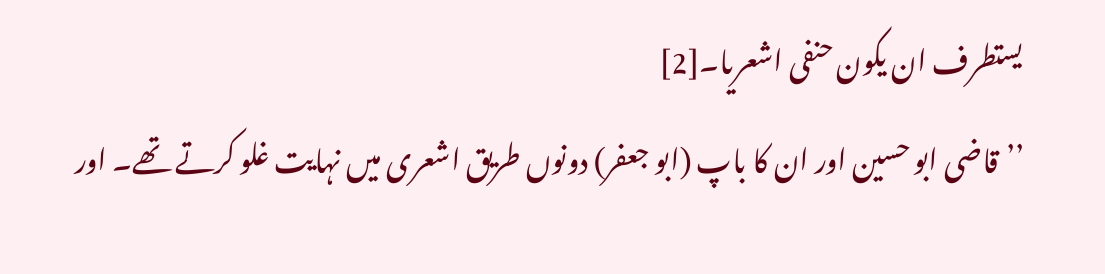یستطرف ان یکون حنفی اشعریا۔[2]
’’قاضی ابو حسین اور ان کا باپ (ابو جعفر) دونوں طریق اشعری میں نہایت غلو کرتے تھے۔ اور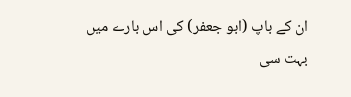ان کے باپ (ابو جعفر) کی اس بارے میں بہت سی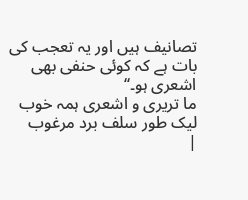تصانیف ہیں اور یہ تعجب کی بات ہے کہ کوئی حنفی بھی اشعری ہو۔‘‘
ما تریری و اشعری ہمہ خوب لیک طور سلف برد مرغوب
|